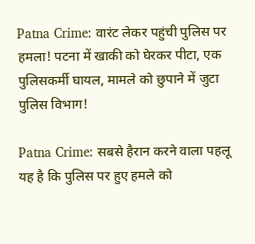Patna Crime: वारंट लेकर पहुंची पुलिस पर हमला! पटना में खाकी को घेरकर पीटा, एक पुलिसकर्मी घायल, मामले को छुपाने में जुटा पुलिस विभाग!

Patna Crime: सबसे हैरान करने वाला पहलू यह है कि पुलिस पर हुए हमले को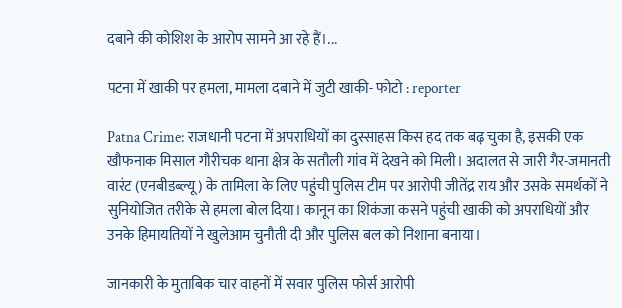दबाने की कोशिश के आरोप सामने आ रहे हैं।...

पटना में खाकी पर हमला, मामला दबाने में जुटी खाकी- फोटो : reporter

Patna Crime: राजधानी पटना में अपराधियों का दुस्साहस किस हद तक बढ़ चुका है, इसकी एक खौफनाक मिसाल गौरीचक थाना क्षेत्र के सतौली गांव में देखने को मिली। अदालत से जारी गैर-जमानती वारंट (एनबीडब्ल्यू) के तामिला के लिए पहुंची पुलिस टीम पर आरोपी जीतेंद्र राय और उसके समर्थकों ने सुनियोजित तरीके से हमला बोल दिया। कानून का शिकंजा कसने पहुंची खाकी को अपराधियों और उनके हिमायतियों ने खुलेआम चुनौती दी और पुलिस बल को निशाना बनाया।

जानकारी के मुताबिक चार वाहनों में सवार पुलिस फोर्स आरोपी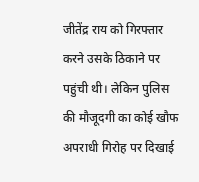जीतेंद्र राय को गिरफ्तार करने उसके ठिकाने पर पहुंची थी। लेकिन पुलिस की मौजूदगी का कोई खौफ अपराधी गिरोह पर दिखाई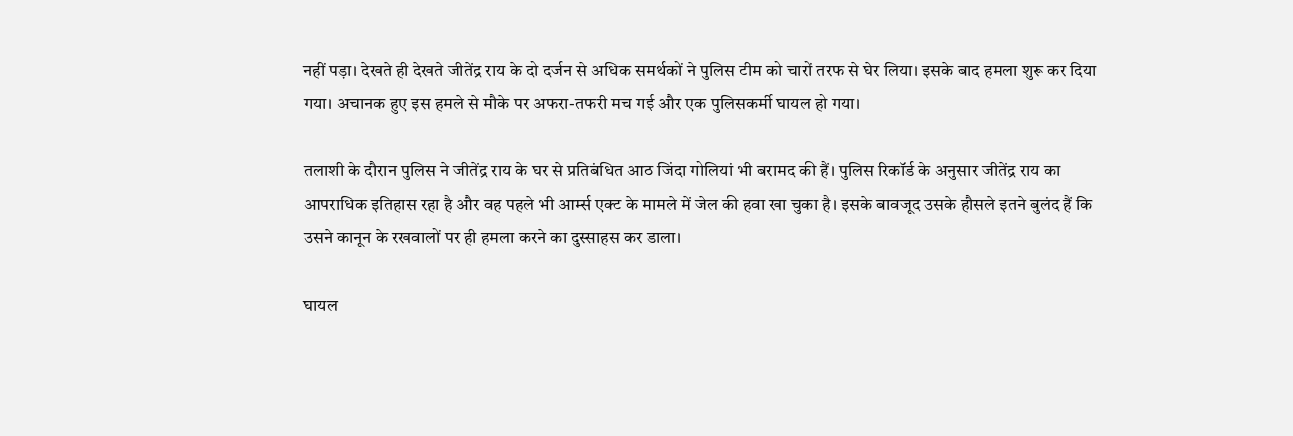नहीं पड़ा। देखते ही देखते जीतेंद्र राय के दो दर्जन से अधिक समर्थकों ने पुलिस टीम को चारों तरफ से घेर लिया। इसके बाद हमला शुरू कर दिया गया। अचानक हुए इस हमले से मौके पर अफरा-तफरी मच गई और एक पुलिसकर्मी घायल हो गया।

तलाशी के दौरान पुलिस ने जीतेंद्र राय के घर से प्रतिबंधित आठ जिंदा गोलियां भी बरामद की हैं। पुलिस रिकॉर्ड के अनुसार जीतेंद्र राय का आपराधिक इतिहास रहा है और वह पहले भी आर्म्स एक्ट के मामले में जेल की हवा खा चुका है। इसके बावजूद उसके हौसले इतने बुलंद हैं कि उसने कानून के रखवालों पर ही हमला करने का दुस्साहस कर डाला।

घायल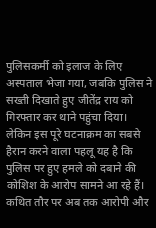पुलिसकर्मी को इलाज के लिए अस्पताल भेजा गया, जबकि पुलिस ने सख्ती दिखाते हुए जीतेंद्र राय को गिरफ्तार कर थाने पहुंचा दिया। लेकिन इस पूरे घटनाक्रम का सबसे हैरान करने वाला पहलू यह है कि पुलिस पर हुए हमले को दबाने की कोशिश के आरोप सामने आ रहे हैं। कथित तौर पर अब तक आरोपी और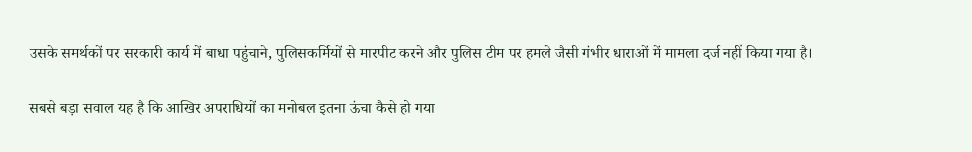उसके समर्थकों पर सरकारी कार्य में बाधा पहुंचाने, पुलिसकर्मियों से मारपीट करने और पुलिस टीम पर हमले जैसी गंभीर धाराओं में मामला दर्ज नहीं किया गया है।

सबसे बड़ा सवाल यह है कि आखिर अपराधियों का मनोबल इतना ऊंचा कैसे हो गया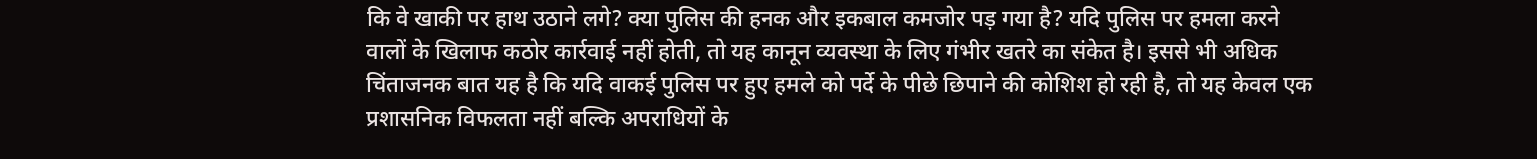कि वे खाकी पर हाथ उठाने लगे? क्या पुलिस की हनक और इकबाल कमजोर पड़ गया है? यदि पुलिस पर हमला करने वालों के खिलाफ कठोर कार्रवाई नहीं होती, तो यह कानून व्यवस्था के लिए गंभीर खतरे का संकेत है। इससे भी अधिक चिंताजनक बात यह है कि यदि वाकई पुलिस पर हुए हमले को पर्दे के पीछे छिपाने की कोशिश हो रही है, तो यह केवल एक प्रशासनिक विफलता नहीं बल्कि अपराधियों के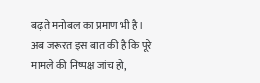बढ़ते मनोबल का प्रमाण भी है। अब जरूरत इस बात की है कि पूरे मामले की निष्पक्ष जांच हो,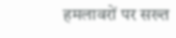हमलावरों पर सख्त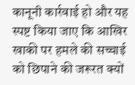कानूनी कार्रवाई हो और यह स्पष्ट किया जाए कि आखिर खाकी पर हमले की सच्चाई को छिपाने की जरूरत क्यों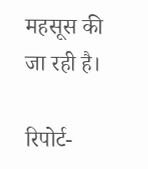महसूस की जा रही है।

रिपोर्ट-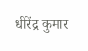धीरेंद्र कुमार